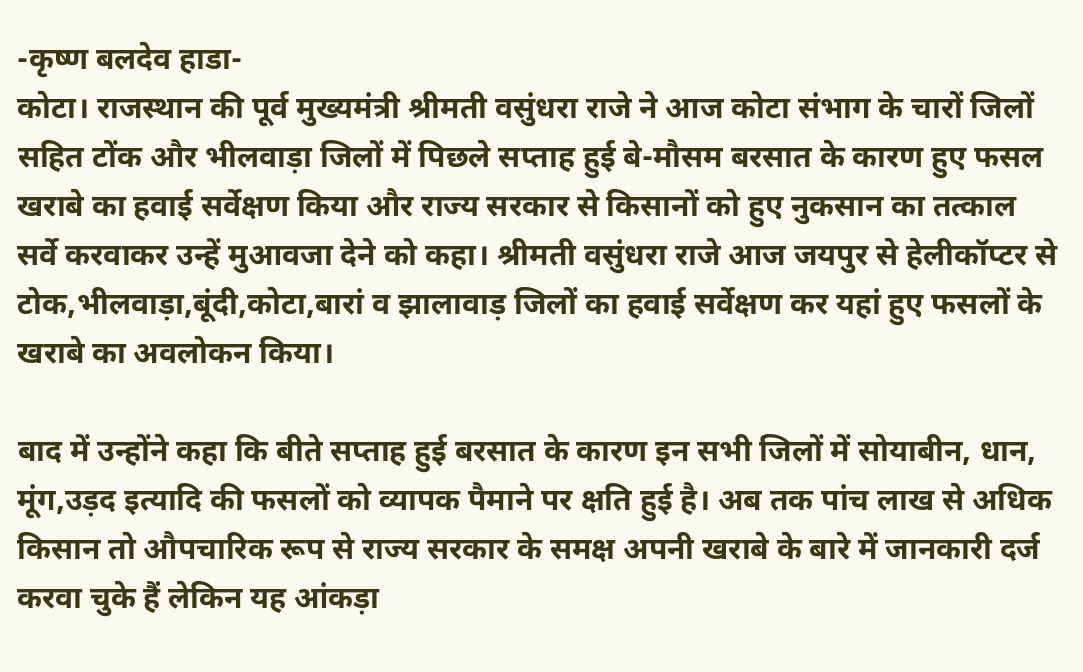-कृष्ण बलदेव हाडा-
कोटा। राजस्थान की पूर्व मुख्यमंत्री श्रीमती वसुंधरा राजे ने आज कोटा संभाग के चारों जिलों सहित टोंक और भीलवाड़ा जिलों में पिछले सप्ताह हुई बे-मौसम बरसात के कारण हुए फसल खराबे का हवाई सर्वेक्षण किया और राज्य सरकार से किसानों को हुए नुकसान का तत्काल सर्वे करवाकर उन्हें मुआवजा देने को कहा। श्रीमती वसुंधरा राजे आज जयपुर से हेलीकॉप्टर से टोक,भीलवाड़ा,बूंदी,कोटा,बारां व झालावाड़ जिलों का हवाई सर्वेक्षण कर यहां हुए फसलों के खराबे का अवलोकन किया।

बाद में उन्होंने कहा कि बीते सप्ताह हुई बरसात के कारण इन सभी जिलों में सोयाबीन, धान, मूंग,उड़द इत्यादि की फसलों को व्यापक पैमाने पर क्षति हुई है। अब तक पांच लाख से अधिक किसान तो औपचारिक रूप से राज्य सरकार के समक्ष अपनी खराबे के बारे में जानकारी दर्ज करवा चुके हैं लेकिन यह आंकड़ा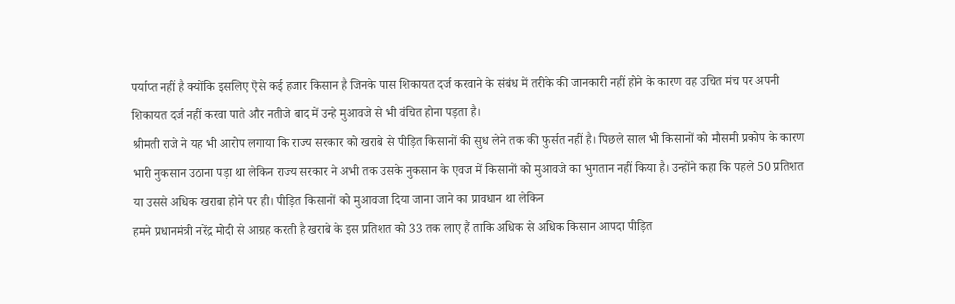पर्याप्त नहीं है क्योंकि इसलिए ऎसे कई हजार किसान है जिनके पास शिकायत दर्ज करवाने के संबंध में तरीके की जानकारी नहीं होने के कारण वह उचित मंच पर अपनी शिकायत दर्ज नहीं करवा पाते और नतीजे बाद में उन्हे मुआवजे से भी वंचित होना पड़ता है।
श्रीमती राजे ने यह भी आरोप लगाया कि राज्य सरकार को खराबे से पीड़ित किसानों की सुध लेने तक की फुर्सत नहीं है। पिछले साल भी किसानों को मौसमी प्रकोप के कारण भारी नुकसान उठाना पड़ा था लेकिन राज्य सरकार ने अभी तक उसके नुकसान के एवज में किसानों को मुआवजे का भुगतान नहीं किया है। उन्होंने कहा कि पहले 50 प्रतिशत या उससे अधिक खराबा होने पर ही। पीड़ित किसानों को मुआवजा दिया जाना जाने का प्रावधान था लेकिन
हमने प्रधानमंत्री नरेंद्र मोदी से आग्रह करती है खराबे के इस प्रतिशत को 33 तक लाए हैं ताकि अधिक से अधिक किसान आपदा पीड़ित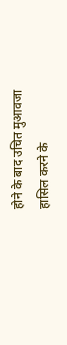होने के बाद उचित मुआवजा हासिल करने के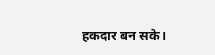हकदार बन सके।